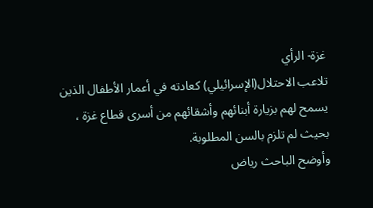غزة- الرأي
تلاعب الاحتلال(الإسرائيلي) كعادته في أعمار الأطفال الذين يسمح لهم بزيارة أبنائهم وأشقائهم من أسرى قطاع غزة ، بحيث لم تلزم بالسن المطلوبة.
وأوضح الباحث رياض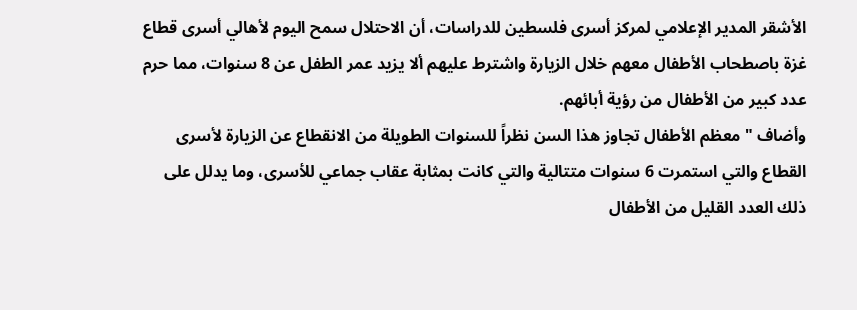الأشقر المدير الإعلامي لمركز أسرى فلسطين للدراسات، أن الاحتلال سمح اليوم لأهالي أسرى قطاع غزة باصطحاب الأطفال معهم خلال الزيارة واشترط عليهم ألا يزيد عمر الطفل عن 8 سنوات، مما حرم عدد كبير من الأطفال من رؤية أبائهم.
وأضاف "معظم الأطفال تجاوز هذا السن نظراً للسنوات الطويلة من الانقطاع عن الزيارة لأسرى القطاع والتي استمرت 6 سنوات متتالية والتي كانت بمثابة عقاب جماعي للأسرى، وما يدلل على ذلك العدد القليل من الأطفال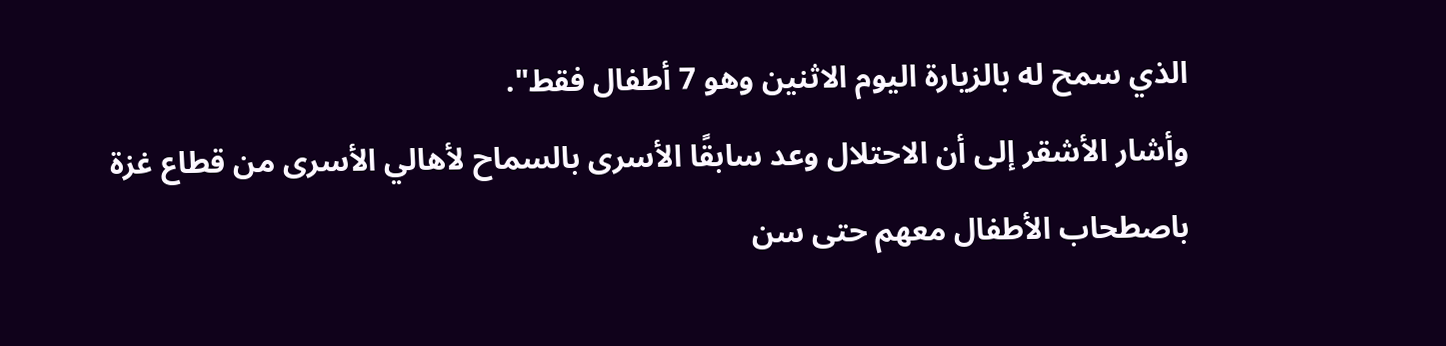الذي سمح له بالزيارة اليوم الاثنين وهو 7 أطفال فقط".
وأشار الأشقر إلى أن الاحتلال وعد سابقًا الأسرى بالسماح لأهالي الأسرى من قطاع غزة باصطحاب الأطفال معهم حتى سن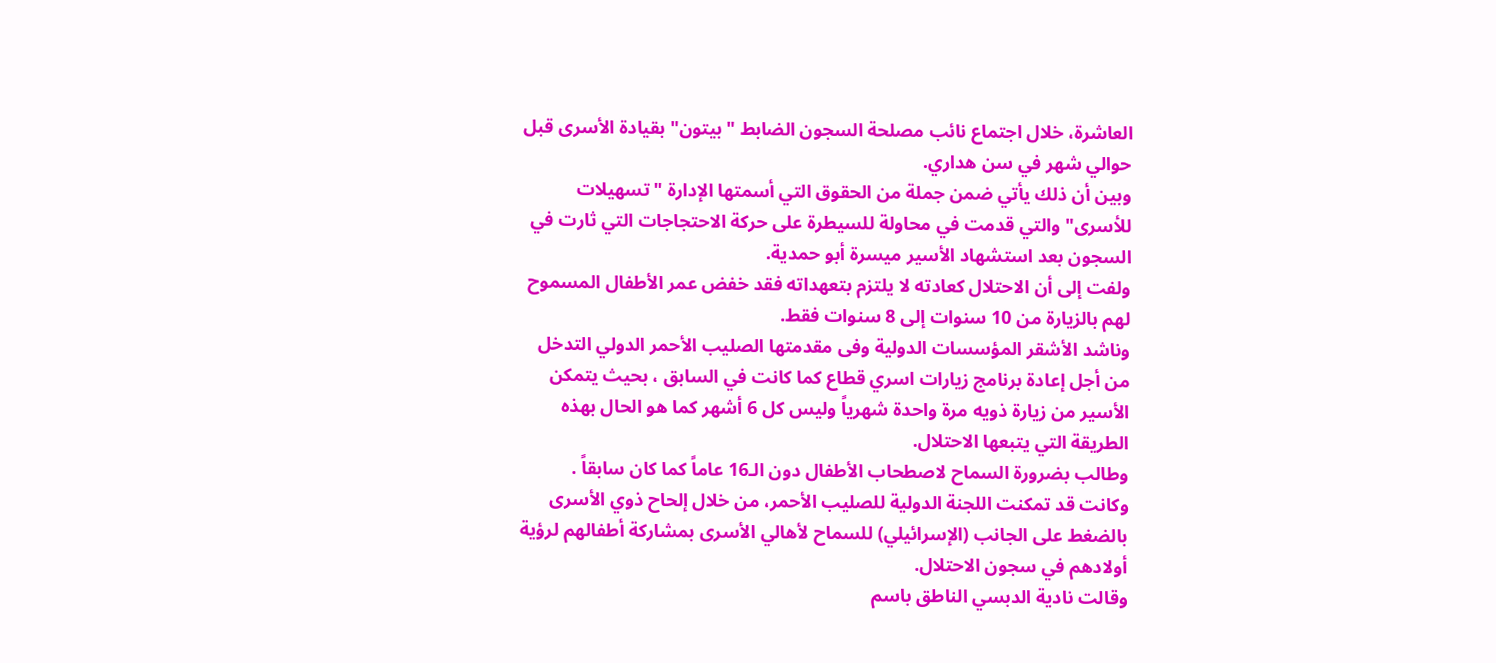العاشرة، خلال اجتماع نائب مصلحة السجون الضابط "بيتون" بقيادة الأسرى قبل حوالي شهر في سن هداري.
وبين أن ذلك يأتي ضمن جملة من الحقوق التي أسمتها الإدارة "تسهيلات للأسرى" والتي قدمت في محاولة للسيطرة على حركة الاحتجاجات التي ثارت في السجون بعد استشهاد الأسير ميسرة أبو حمدية.
ولفت إلى أن الاحتلال كعادته لا يلتزم بتعهداته فقد خفض عمر الأطفال المسموح لهم بالزيارة من 10 سنوات إلى 8 سنوات فقط.
وناشد الأشقر المؤسسات الدولية وفى مقدمتها الصليب الأحمر الدولي التدخل من أجل إعادة برنامج زيارات اسري قطاع كما كانت في السابق ، بحيث يتمكن الأسير من زيارة ذويه مرة واحدة شهرياً وليس كل 6 أشهر كما هو الحال بهذه الطريقة التي يتبعها الاحتلال.
وطالب بضرورة السماح لاصطحاب الأطفال دون الـ16 عاماً كما كان سابقاً .
وكانت قد تمكنت اللجنة الدولية للصليب الأحمر، من خلال إلحاح ذوي الأسرى بالضغط على الجانب (الإسرائيلي) للسماح لأهالي الأسرى بمشاركة أطفالهم لرؤية أولادهم في سجون الاحتلال.
وقالت نادية الدبسي الناطق باسم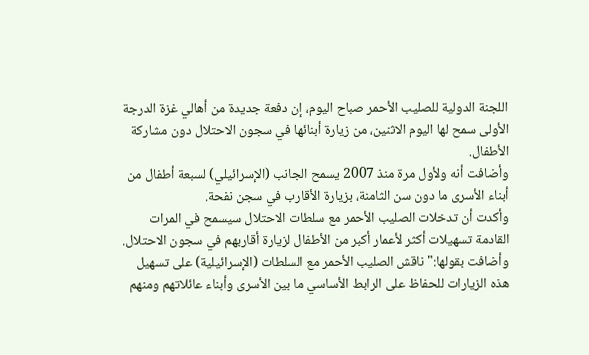اللجنة الدولية للصليب الأحمر صباح اليوم، إن دفعة جديدة من أهالي غزة الدرجة الأولى سمح لها اليوم الاثنين، من زيارة أبنائها في سجون الاحتلال دون مشاركة الأطفال.
وأضافت أنه ولأول مرة منذ 2007 يسمح الجانب (الإسرائيلي) لسبعة أطفال من أبناء الأسرى ما دون سن الثامنة، بزيارة الأقارب في سجن نفحة.
وأكدت أن تدخلات الصليب الأحمر مع سلطات الاحتلال سيسمح في المرات القادمة تسهيلات أكثر لأعمار أكبر من الأطفال لزيارة أقاربهم في سجون الاحتلال.
وأضافت بقولها:" ناقش الصليب الأحمر مع السلطات (الإسرائيلية) على تسهيل هذه الزيارات للحفاظ على الرابط الأساسي ما بين الأسرى وأبناء عائلاتهم ومنهم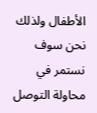الأطفال ولذلك نحن سوف نستمر في محاولة التوصل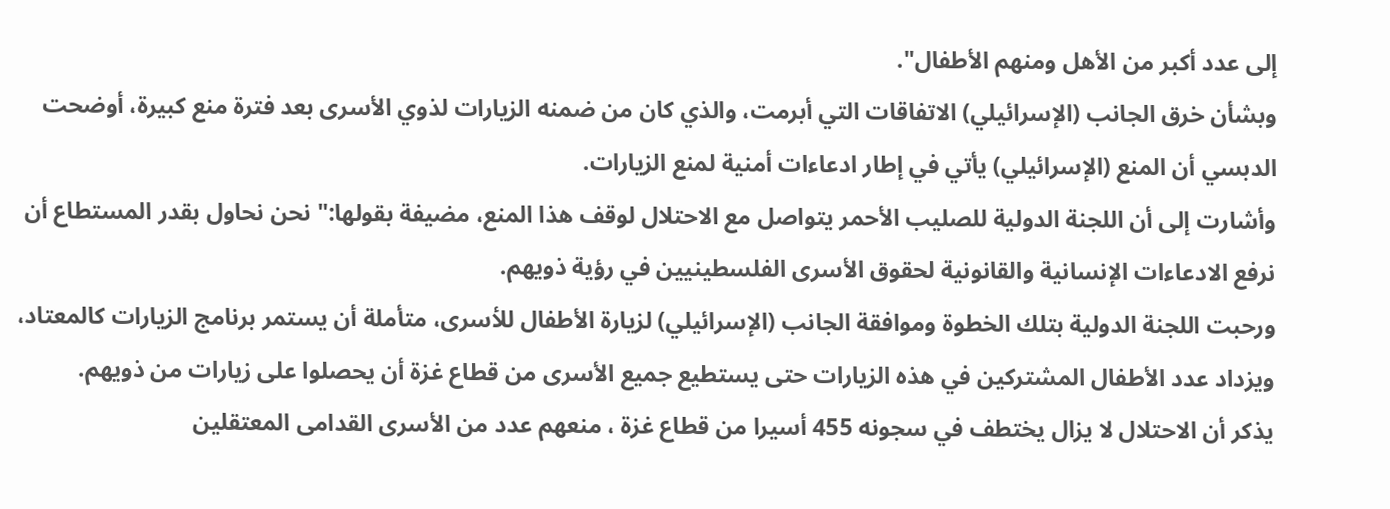إلى عدد أكبر من الأهل ومنهم الأطفال".
وبشأن خرق الجانب (الإسرائيلي) الاتفاقات التي أبرمت، والذي كان من ضمنه الزيارات لذوي الأسرى بعد فترة منع كبيرة، أوضحت الدبسي أن المنع (الإسرائيلي) يأتي في إطار ادعاءات أمنية لمنع الزيارات.
وأشارت إلى أن اللجنة الدولية للصليب الأحمر يتواصل مع الاحتلال لوقف هذا المنع، مضيفة بقولها:" نحن نحاول بقدر المستطاع أن نرفع الادعاءات الإنسانية والقانونية لحقوق الأسرى الفلسطينيين في رؤية ذويهم.
ورحبت اللجنة الدولية بتلك الخطوة وموافقة الجانب (الإسرائيلي) لزيارة الأطفال للأسرى، متأملة أن يستمر برنامج الزيارات كالمعتاد، ويزداد عدد الأطفال المشتركين في هذه الزيارات حتى يستطيع جميع الأسرى من قطاع غزة أن يحصلوا على زيارات من ذويهم.
يذكر أن الاحتلال لا يزال يختطف في سجونه 455 أسيرا من قطاع غزة ، منعهم عدد من الأسرى القدامى المعتقلين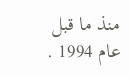منذ ما قبل عام 1994 .